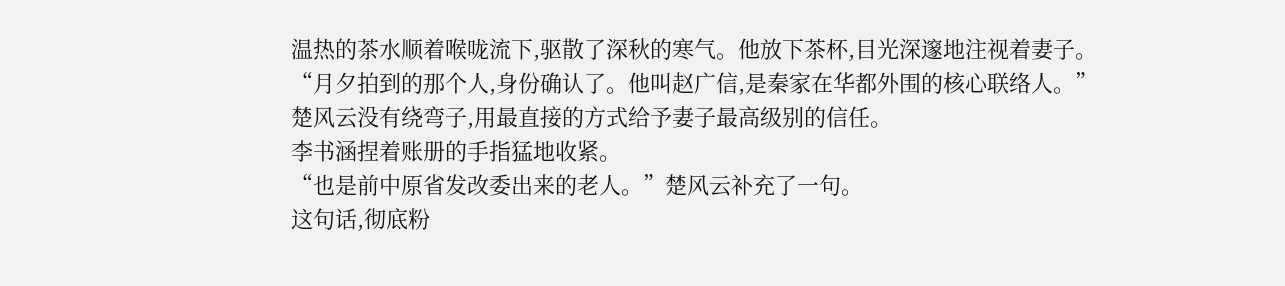温热的茶水顺着喉咙流下,驱散了深秋的寒气。他放下茶杯,目光深邃地注视着妻子。
“月夕拍到的那个人,身份确认了。他叫赵广信,是秦家在华都外围的核心联络人。”
楚风云没有绕弯子,用最直接的方式给予妻子最高级别的信任。
李书涵捏着账册的手指猛地收紧。
“也是前中原省发改委出来的老人。”楚风云补充了一句。
这句话,彻底粉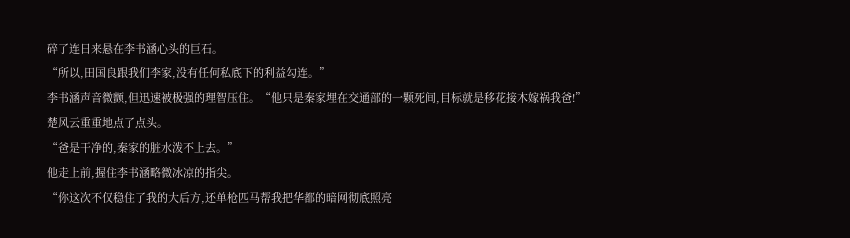碎了连日来悬在李书涵心头的巨石。
“所以,田国良跟我们李家,没有任何私底下的利益勾连。”
李书涵声音微颤,但迅速被极强的理智压住。“他只是秦家埋在交通部的一颗死间,目标就是移花接木嫁祸我爸!”
楚风云重重地点了点头。
“爸是干净的,秦家的脏水泼不上去。”
他走上前,握住李书涵略微冰凉的指尖。
“你这次不仅稳住了我的大后方,还单枪匹马帮我把华都的暗网彻底照亮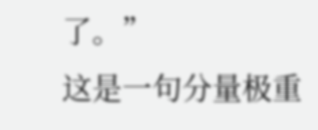了。”
这是一句分量极重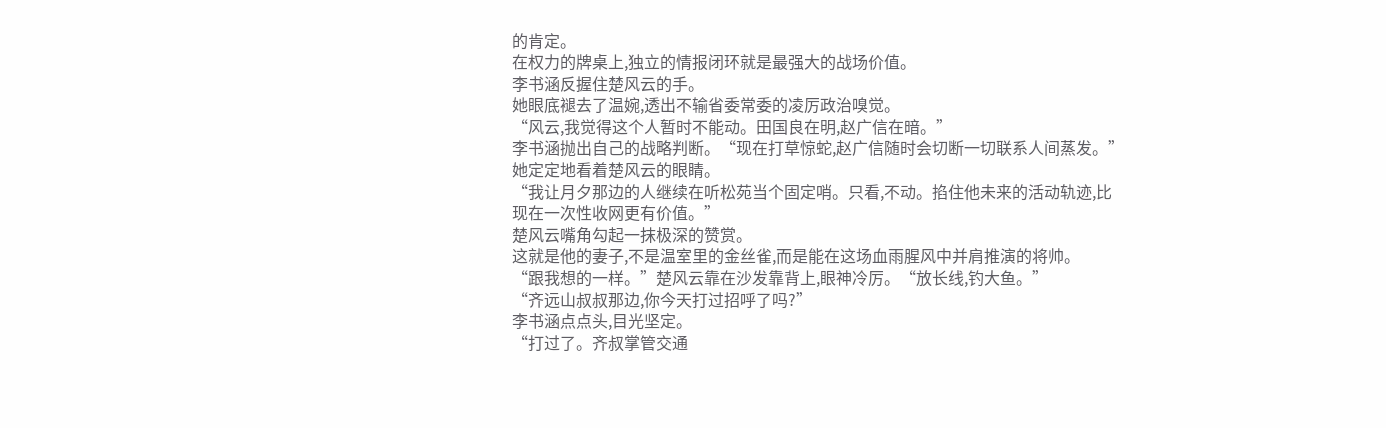的肯定。
在权力的牌桌上,独立的情报闭环就是最强大的战场价值。
李书涵反握住楚风云的手。
她眼底褪去了温婉,透出不输省委常委的凌厉政治嗅觉。
“风云,我觉得这个人暂时不能动。田国良在明,赵广信在暗。”
李书涵抛出自己的战略判断。“现在打草惊蛇,赵广信随时会切断一切联系人间蒸发。”
她定定地看着楚风云的眼睛。
“我让月夕那边的人继续在听松苑当个固定哨。只看,不动。掐住他未来的活动轨迹,比现在一次性收网更有价值。”
楚风云嘴角勾起一抹极深的赞赏。
这就是他的妻子,不是温室里的金丝雀,而是能在这场血雨腥风中并肩推演的将帅。
“跟我想的一样。”楚风云靠在沙发靠背上,眼神冷厉。“放长线,钓大鱼。”
“齐远山叔叔那边,你今天打过招呼了吗?”
李书涵点点头,目光坚定。
“打过了。齐叔掌管交通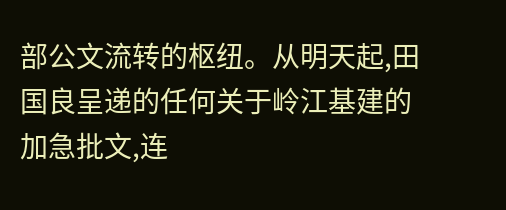部公文流转的枢纽。从明天起,田国良呈递的任何关于岭江基建的加急批文,连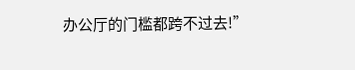办公厅的门槛都跨不过去!”